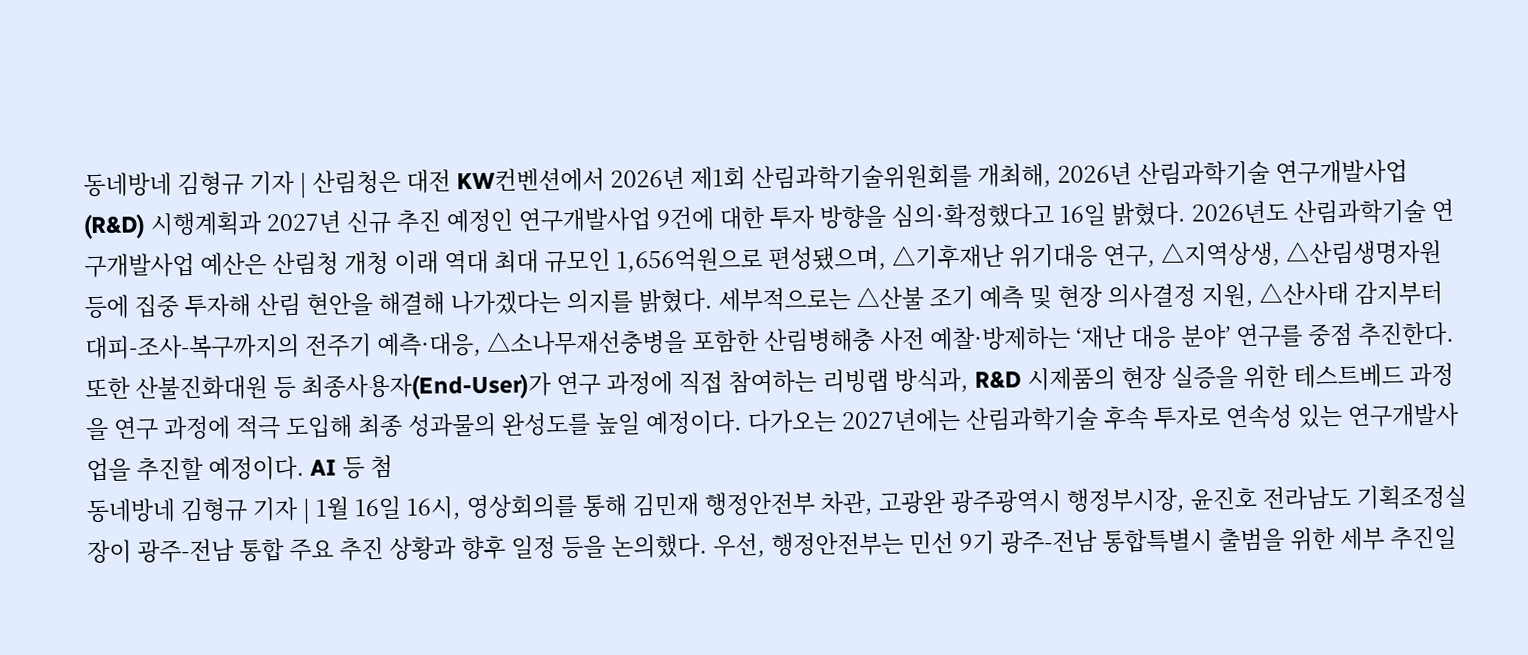동네방네 김형규 기자 | 산림청은 대전 KW컨벤션에서 2026년 제1회 산림과학기술위원회를 개최해, 2026년 산림과학기술 연구개발사업(R&D) 시행계획과 2027년 신규 추진 예정인 연구개발사업 9건에 대한 투자 방향을 심의·확정했다고 16일 밝혔다. 2026년도 산림과학기술 연구개발사업 예산은 산림청 개청 이래 역대 최대 규모인 1,656억원으로 편성됐으며, △기후재난 위기대응 연구, △지역상생, △산림생명자원 등에 집중 투자해 산림 현안을 해결해 나가겠다는 의지를 밝혔다. 세부적으로는 △산불 조기 예측 및 현장 의사결정 지원, △산사태 감지부터 대피-조사-복구까지의 전주기 예측·대응, △소나무재선충병을 포함한 산림병해충 사전 예찰·방제하는 ‘재난 대응 분야’ 연구를 중점 추진한다. 또한 산불진화대원 등 최종사용자(End-User)가 연구 과정에 직접 참여하는 리빙랩 방식과, R&D 시제품의 현장 실증을 위한 테스트베드 과정을 연구 과정에 적극 도입해 최종 성과물의 완성도를 높일 예정이다. 다가오는 2027년에는 산림과학기술 후속 투자로 연속성 있는 연구개발사업을 추진할 예정이다. AI 등 첨
동네방네 김형규 기자 | 1월 16일 16시, 영상회의를 통해 김민재 행정안전부 차관, 고광완 광주광역시 행정부시장, 윤진호 전라남도 기획조정실장이 광주-전남 통합 주요 추진 상황과 향후 일정 등을 논의했다. 우선, 행정안전부는 민선 9기 광주-전남 통합특별시 출범을 위한 세부 추진일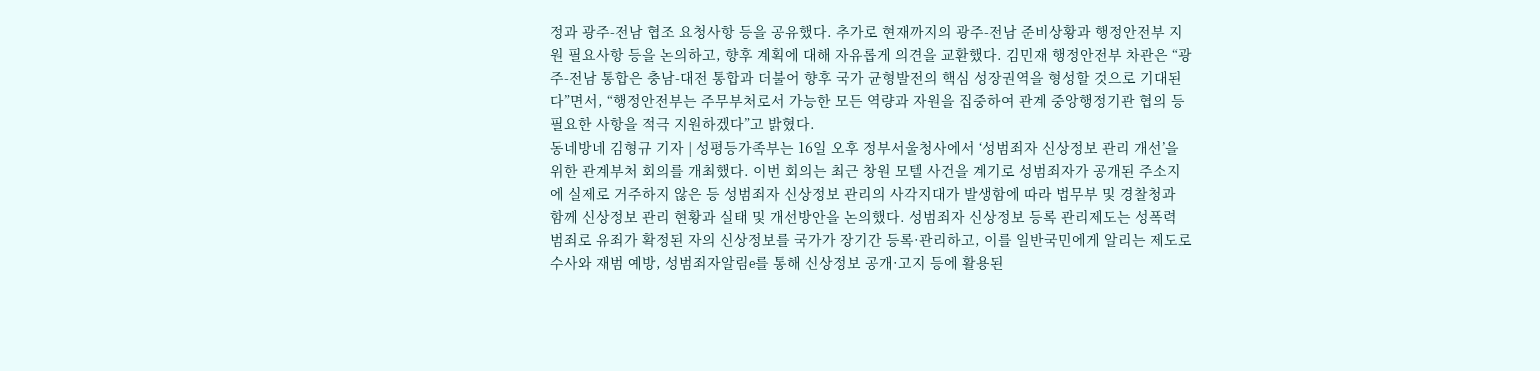정과 광주-전남 협조 요청사항 등을 공유했다. 추가로 현재까지의 광주-전남 준비상황과 행정안전부 지원 필요사항 등을 논의하고, 향후 계획에 대해 자유롭게 의견을 교환했다. 김민재 행정안전부 차관은 “광주-전남 통합은 충남-대전 통합과 더불어 향후 국가 균형발전의 핵심 성장권역을 형성할 것으로 기대된다”면서, “행정안전부는 주무부처로서 가능한 모든 역량과 자원을 집중하여 관계 중앙행정기관 협의 등 필요한 사항을 적극 지원하겠다”고 밝혔다.
동네방네 김형규 기자 | 성평등가족부는 16일 오후 정부서울청사에서 ‘성범죄자 신상정보 관리 개선’을 위한 관계부처 회의를 개최했다. 이번 회의는 최근 창원 모텔 사건을 계기로 성범죄자가 공개된 주소지에 실제로 거주하지 않은 등 성범죄자 신상정보 관리의 사각지대가 발생함에 따라 법무부 및 경찰청과 함께 신상정보 관리 현황과 실태 및 개선방안을 논의했다. 성범죄자 신상정보 등록 관리제도는 성폭력 범죄로 유죄가 확정된 자의 신상정보를 국가가 장기간 등록·관리하고, 이를 일반국민에게 알리는 제도로 수사와 재범 예방, 성범죄자알림e를 통해 신상정보 공개·고지 등에 활용된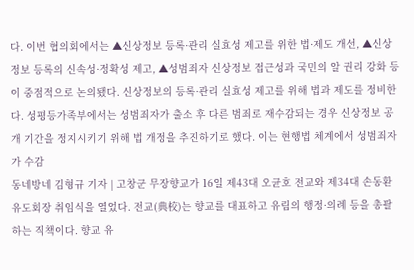다. 이번 협의회에서는 ▲신상정보 등록·관리 실효성 제고를 위한 법·제도 개선, ▲신상정보 등록의 신속성·정확성 제고, ▲성범죄자 신상정보 접근성과 국민의 알 권리 강화 등이 중점적으로 논의됐다. 신상정보의 등록·관리 실효성 제고를 위해 법과 제도를 정비한다. 성평등가족부에서는 성범죄자가 출소 후 다른 범죄로 재수감되는 경우 신상정보 공개 기간을 정지시키기 위해 법 개정을 추진하기로 했다. 이는 현행법 체계에서 성범죄자가 수감
동네방네 김형규 기자 | 고창군 무장향교가 16일 제43대 오균호 전교와 제34대 손동환 유도회장 취임식을 열었다. 전교(典校)는 향교를 대표하고 유림의 행정·의례 등을 총괄하는 직책이다. 향교 유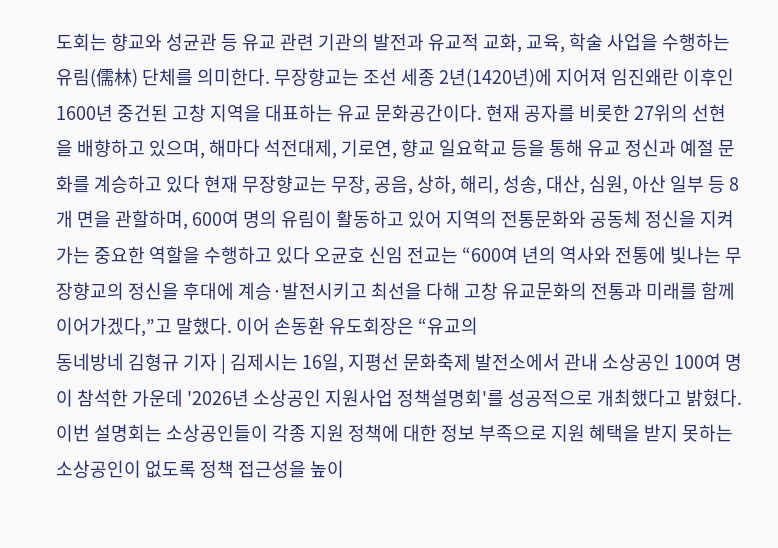도회는 향교와 성균관 등 유교 관련 기관의 발전과 유교적 교화, 교육, 학술 사업을 수행하는 유림(儒林) 단체를 의미한다. 무장향교는 조선 세종 2년(1420년)에 지어져 임진왜란 이후인 1600년 중건된 고창 지역을 대표하는 유교 문화공간이다. 현재 공자를 비롯한 27위의 선현을 배향하고 있으며, 해마다 석전대제, 기로연, 향교 일요학교 등을 통해 유교 정신과 예절 문화를 계승하고 있다 현재 무장향교는 무장, 공음, 상하, 해리, 성송, 대산, 심원, 아산 일부 등 8개 면을 관할하며, 600여 명의 유림이 활동하고 있어 지역의 전통문화와 공동체 정신을 지켜가는 중요한 역할을 수행하고 있다 오균호 신임 전교는 “600여 년의 역사와 전통에 빛나는 무장향교의 정신을 후대에 계승·발전시키고 최선을 다해 고창 유교문화의 전통과 미래를 함께 이어가겠다,”고 말했다. 이어 손동환 유도회장은 “유교의
동네방네 김형규 기자 | 김제시는 16일, 지평선 문화축제 발전소에서 관내 소상공인 100여 명이 참석한 가운데 '2026년 소상공인 지원사업 정책설명회'를 성공적으로 개최했다고 밝혔다. 이번 설명회는 소상공인들이 각종 지원 정책에 대한 정보 부족으로 지원 혜택을 받지 못하는 소상공인이 없도록 정책 접근성을 높이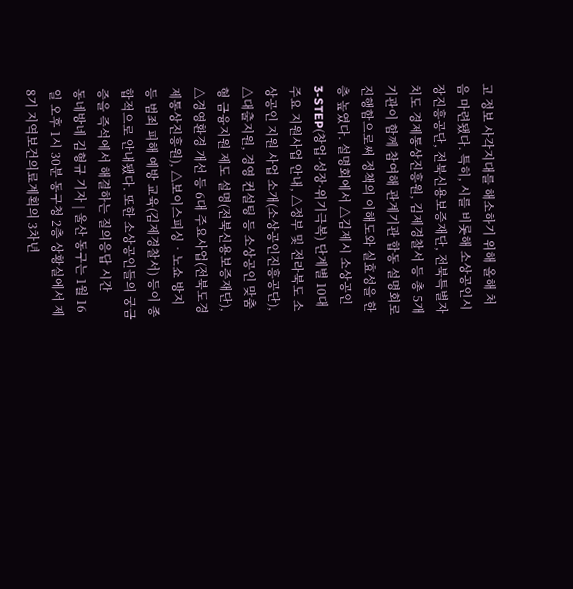고 정보 사각지대를 해소하기 위해 올해 처음 마련됐다. 특히, 시를 비롯해 소상공인시장진흥공단, 전북신용보증재단, 전북특별자치도 경제통상진흥원, 김제경찰서 등 총 5개 기관이 함께 참여해 관계기관 합동 설명회로 진행함으로써 정책의 이해도와 실효성을 한층 높였다. 설명회에서 △김제시 소상공인 3-STEP(창업·성장·위기극복) 단계별 10대 주요 지원사업 안내, △정부 및 전라북도 소상공인 지원 사업 소개(소상공인진흥공단), △대출지원, 경영 컨설팅 등 소상공인 맞춤형 금융지원 제도 설명(전북신용보증재단), △경영환경 개선 등 6대 주요사업(전북도경제통상진흥원), △보이스피싱‧노쇼 방지 등 범죄 피해 예방 교육(김제경찰서) 등이 종합적으로 안내됐다. 또한 소상공인들의 궁금증을 즉석에서 해결하는 질의응답 시간
동네방네 김형규 기자 | 울산 동구는 1월 16일 오후 1시 30분 동구청 2층 상황실에서 제8기 지역보건의료계획의 3차년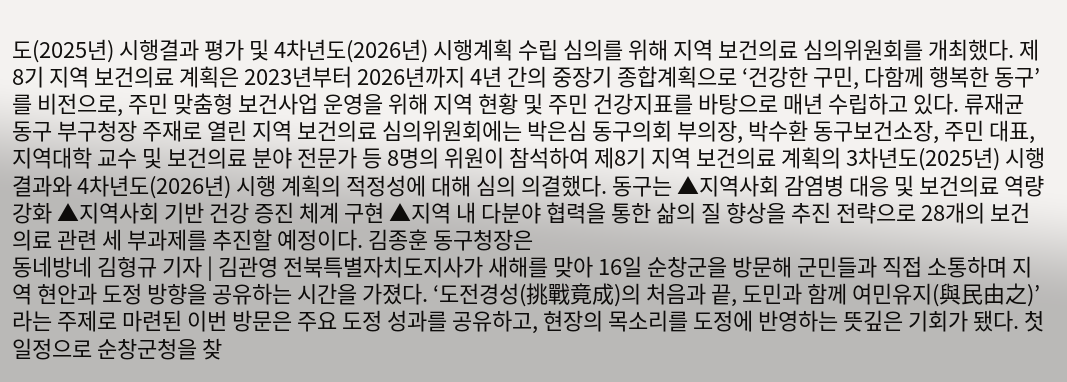도(2025년) 시행결과 평가 및 4차년도(2026년) 시행계획 수립 심의를 위해 지역 보건의료 심의위원회를 개최했다. 제8기 지역 보건의료 계획은 2023년부터 2026년까지 4년 간의 중장기 종합계획으로 ‘건강한 구민, 다함께 행복한 동구’를 비전으로, 주민 맞춤형 보건사업 운영을 위해 지역 현황 및 주민 건강지표를 바탕으로 매년 수립하고 있다. 류재균 동구 부구청장 주재로 열린 지역 보건의료 심의위원회에는 박은심 동구의회 부의장, 박수환 동구보건소장, 주민 대표, 지역대학 교수 및 보건의료 분야 전문가 등 8명의 위원이 참석하여 제8기 지역 보건의료 계획의 3차년도(2025년) 시행 결과와 4차년도(2026년) 시행 계획의 적정성에 대해 심의 의결했다. 동구는 ▲지역사회 감염병 대응 및 보건의료 역량 강화 ▲지역사회 기반 건강 증진 체계 구현 ▲지역 내 다분야 협력을 통한 삶의 질 향상을 추진 전략으로 28개의 보건의료 관련 세 부과제를 추진할 예정이다. 김종훈 동구청장은
동네방네 김형규 기자 | 김관영 전북특별자치도지사가 새해를 맞아 16일 순창군을 방문해 군민들과 직접 소통하며 지역 현안과 도정 방향을 공유하는 시간을 가졌다. ‘도전경성(挑戰竟成)의 처음과 끝, 도민과 함께 여민유지(與民由之)’라는 주제로 마련된 이번 방문은 주요 도정 성과를 공유하고, 현장의 목소리를 도정에 반영하는 뜻깊은 기회가 됐다. 첫 일정으로 순창군청을 찾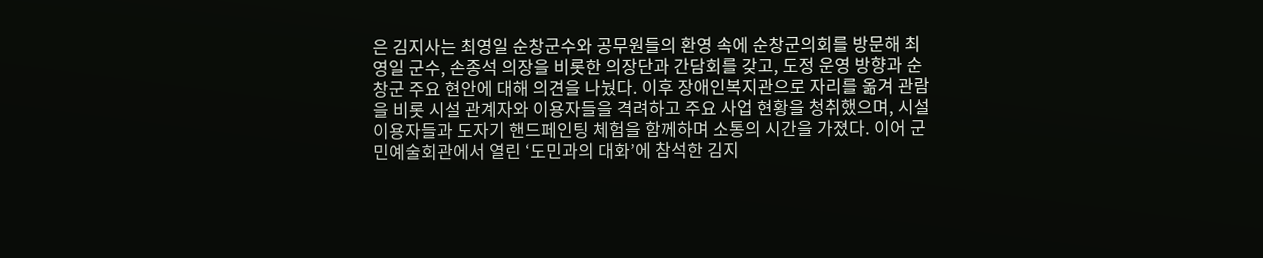은 김지사는 최영일 순창군수와 공무원들의 환영 속에 순창군의회를 방문해 최영일 군수, 손종석 의장을 비롯한 의장단과 간담회를 갖고, 도정 운영 방향과 순창군 주요 현안에 대해 의견을 나눴다. 이후 장애인복지관으로 자리를 옮겨 관람을 비롯 시설 관계자와 이용자들을 격려하고 주요 사업 현황을 청취했으며, 시설 이용자들과 도자기 핸드페인팅 체험을 함께하며 소통의 시간을 가졌다. 이어 군민예술회관에서 열린 ‘도민과의 대화’에 참석한 김지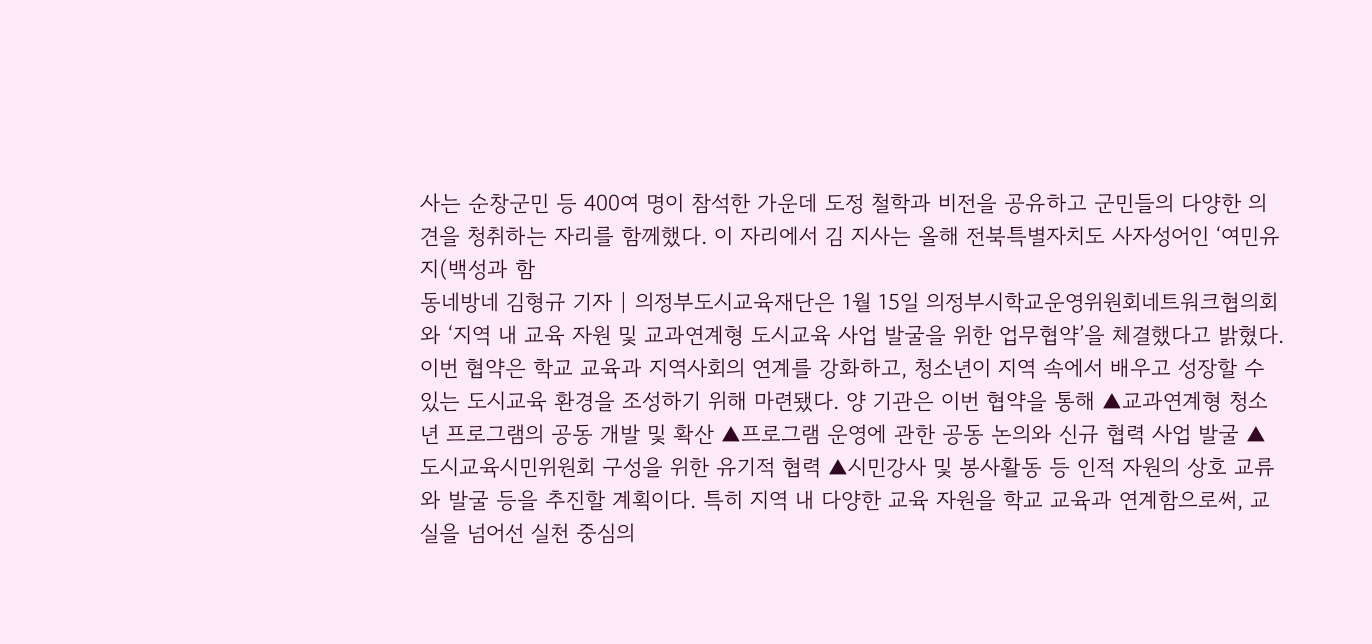사는 순창군민 등 400여 명이 참석한 가운데 도정 철학과 비전을 공유하고 군민들의 다양한 의견을 청취하는 자리를 함께했다. 이 자리에서 김 지사는 올해 전북특별자치도 사자성어인 ‘여민유지(백성과 함
동네방네 김형규 기자 | 의정부도시교육재단은 1월 15일 의정부시학교운영위원회네트워크협의회와 ‘지역 내 교육 자원 및 교과연계형 도시교육 사업 발굴을 위한 업무협약’을 체결했다고 밝혔다. 이번 협약은 학교 교육과 지역사회의 연계를 강화하고, 청소년이 지역 속에서 배우고 성장할 수 있는 도시교육 환경을 조성하기 위해 마련됐다. 양 기관은 이번 협약을 통해 ▲교과연계형 청소년 프로그램의 공동 개발 및 확산 ▲프로그램 운영에 관한 공동 논의와 신규 협력 사업 발굴 ▲도시교육시민위원회 구성을 위한 유기적 협력 ▲시민강사 및 봉사활동 등 인적 자원의 상호 교류와 발굴 등을 추진할 계획이다. 특히 지역 내 다양한 교육 자원을 학교 교육과 연계함으로써, 교실을 넘어선 실천 중심의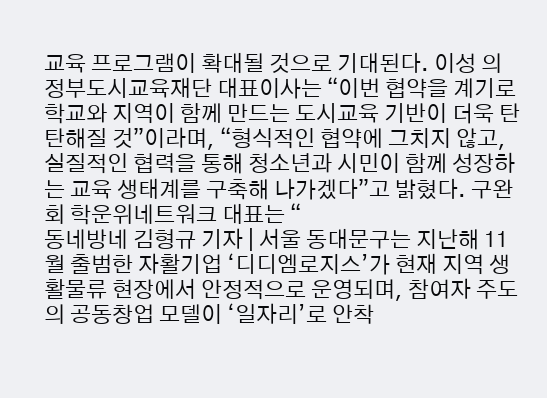교육 프로그램이 확대될 것으로 기대된다. 이성 의정부도시교육재단 대표이사는 “이번 협약을 계기로 학교와 지역이 함께 만드는 도시교육 기반이 더욱 탄탄해질 것”이라며, “형식적인 협약에 그치지 않고, 실질적인 협력을 통해 청소년과 시민이 함께 성장하는 교육 생태계를 구축해 나가겠다”고 밝혔다. 구완회 학운위네트워크 대표는 “
동네방네 김형규 기자 | 서울 동대문구는 지난해 11월 출범한 자활기업 ‘디디엠로지스’가 현재 지역 생활물류 현장에서 안정적으로 운영되며, 참여자 주도의 공동창업 모델이 ‘일자리’로 안착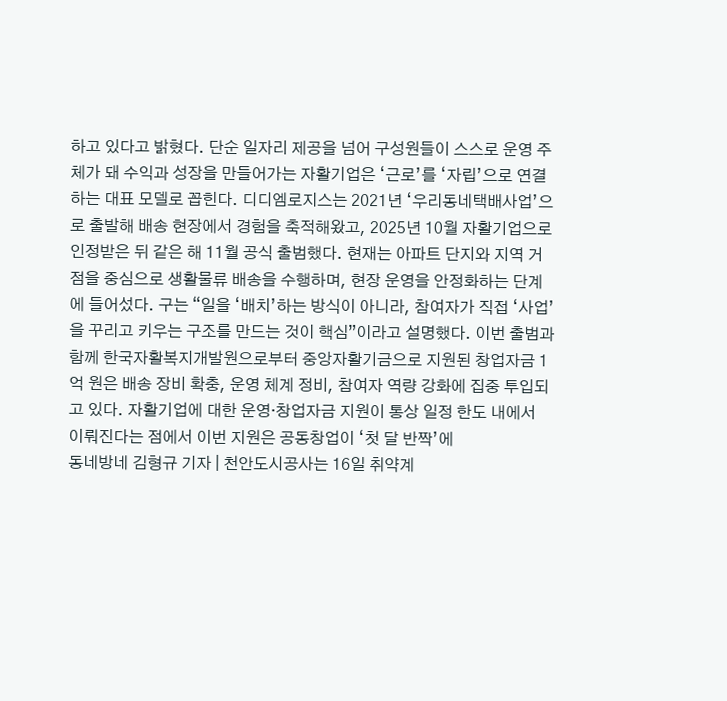하고 있다고 밝혔다. 단순 일자리 제공을 넘어 구성원들이 스스로 운영 주체가 돼 수익과 성장을 만들어가는 자활기업은 ‘근로’를 ‘자립’으로 연결하는 대표 모델로 꼽힌다. 디디엠로지스는 2021년 ‘우리동네택배사업’으로 출발해 배송 현장에서 경험을 축적해왔고, 2025년 10월 자활기업으로 인정받은 뒤 같은 해 11월 공식 출범했다. 현재는 아파트 단지와 지역 거점을 중심으로 생활물류 배송을 수행하며, 현장 운영을 안정화하는 단계에 들어섰다. 구는 “일을 ‘배치’하는 방식이 아니라, 참여자가 직접 ‘사업’을 꾸리고 키우는 구조를 만드는 것이 핵심”이라고 설명했다. 이번 출범과 함께 한국자활복지개발원으로부터 중앙자활기금으로 지원된 창업자금 1억 원은 배송 장비 확충, 운영 체계 정비, 참여자 역량 강화에 집중 투입되고 있다. 자활기업에 대한 운영·창업자금 지원이 통상 일정 한도 내에서 이뤄진다는 점에서 이번 지원은 공동창업이 ‘첫 달 반짝’에
동네방네 김형규 기자 | 천안도시공사는 16일 취약계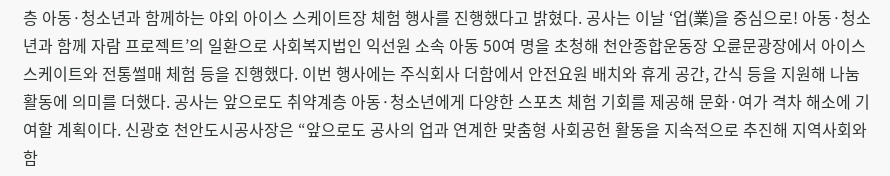층 아동·청소년과 함께하는 야외 아이스 스케이트장 체험 행사를 진행했다고 밝혔다. 공사는 이날 ‘업(業)을 중심으로! 아동·청소년과 함께 자람 프로젝트’의 일환으로 사회복지법인 익선원 소속 아동 50여 명을 초청해 천안종합운동장 오륜문광장에서 아이스 스케이트와 전통썰매 체험 등을 진행했다. 이번 행사에는 주식회사 더함에서 안전요원 배치와 휴게 공간, 간식 등을 지원해 나눔 활동에 의미를 더했다. 공사는 앞으로도 취약계층 아동·청소년에게 다양한 스포츠 체험 기회를 제공해 문화·여가 격차 해소에 기여할 계획이다. 신광호 천안도시공사장은 “앞으로도 공사의 업과 연계한 맞춤형 사회공헌 활동을 지속적으로 추진해 지역사회와 함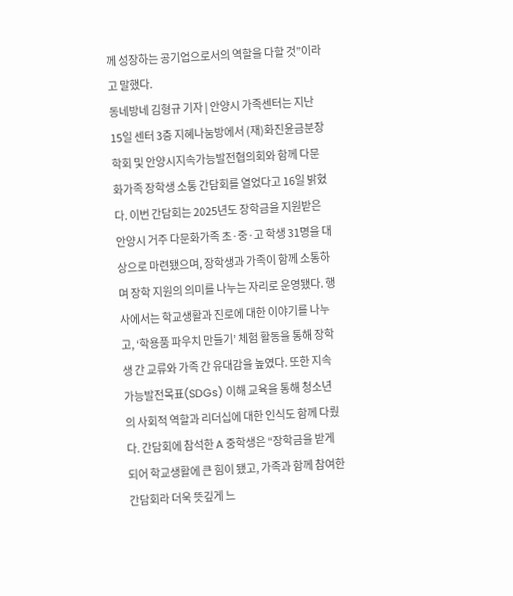께 성장하는 공기업으로서의 역할을 다할 것”이라고 말했다.
동네방네 김형규 기자 | 안양시 가족센터는 지난 15일 센터 3층 지혜나눔방에서 (재)화진윤금분장학회 및 안양시지속가능발전협의회와 함께 다문화가족 장학생 소통 간담회를 열었다고 16일 밝혔다. 이번 간담회는 2025년도 장학금을 지원받은 안양시 거주 다문화가족 초·중·고 학생 31명을 대상으로 마련됐으며, 장학생과 가족이 함께 소통하며 장학 지원의 의미를 나누는 자리로 운영됐다. 행사에서는 학교생활과 진로에 대한 이야기를 나누고, ‘학용품 파우치 만들기’ 체험 활동을 통해 장학생 간 교류와 가족 간 유대감을 높였다. 또한 지속가능발전목표(SDGs) 이해 교육을 통해 청소년의 사회적 역할과 리더십에 대한 인식도 함께 다뤘다. 간담회에 참석한 A 중학생은 “장학금을 받게 되어 학교생활에 큰 힘이 됐고, 가족과 함께 참여한 간담회라 더욱 뜻깊게 느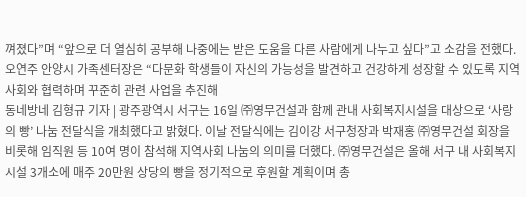껴졌다”며 “앞으로 더 열심히 공부해 나중에는 받은 도움을 다른 사람에게 나누고 싶다”고 소감을 전했다. 오연주 안양시 가족센터장은 “다문화 학생들이 자신의 가능성을 발견하고 건강하게 성장할 수 있도록 지역사회와 협력하며 꾸준히 관련 사업을 추진해
동네방네 김형규 기자 | 광주광역시 서구는 16일 ㈜영무건설과 함께 관내 사회복지시설을 대상으로 ‘사랑의 빵’ 나눔 전달식을 개최했다고 밝혔다. 이날 전달식에는 김이강 서구청장과 박재홍 ㈜영무건설 회장을 비롯해 임직원 등 10여 명이 참석해 지역사회 나눔의 의미를 더했다. ㈜영무건설은 올해 서구 내 사회복지시설 3개소에 매주 20만원 상당의 빵을 정기적으로 후원할 계획이며 총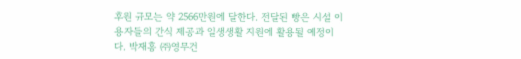후원 규모는 약 2566만원에 달한다. 전달된 빵은 시설 이용자들의 간식 제공과 일생생활 지원에 활용될 예정이다. 박재홍 ㈜영무건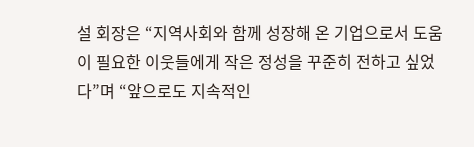설 회장은 “지역사회와 함께 성장해 온 기업으로서 도움이 필요한 이웃들에게 작은 정성을 꾸준히 전하고 싶었다”며 “앞으로도 지속적인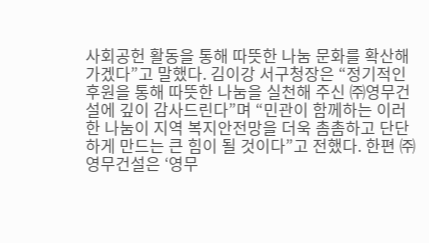사회공헌 활동을 통해 따뜻한 나눔 문화를 확산해가겠다”고 말했다. 김이강 서구청장은 “정기적인 후원을 통해 따뜻한 나눔을 실천해 주신 ㈜영무건설에 깊이 감사드린다”며 “민관이 함께하는 이러한 나눔이 지역 복지안전망을 더욱 촘촘하고 단단하게 만드는 큰 힘이 될 것이다”고 전했다. 한편 ㈜영무건설은 ‘영무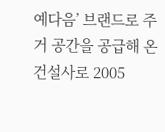예다음’ 브랜드로 주거 공간을 공급해 온 건설사로 2005